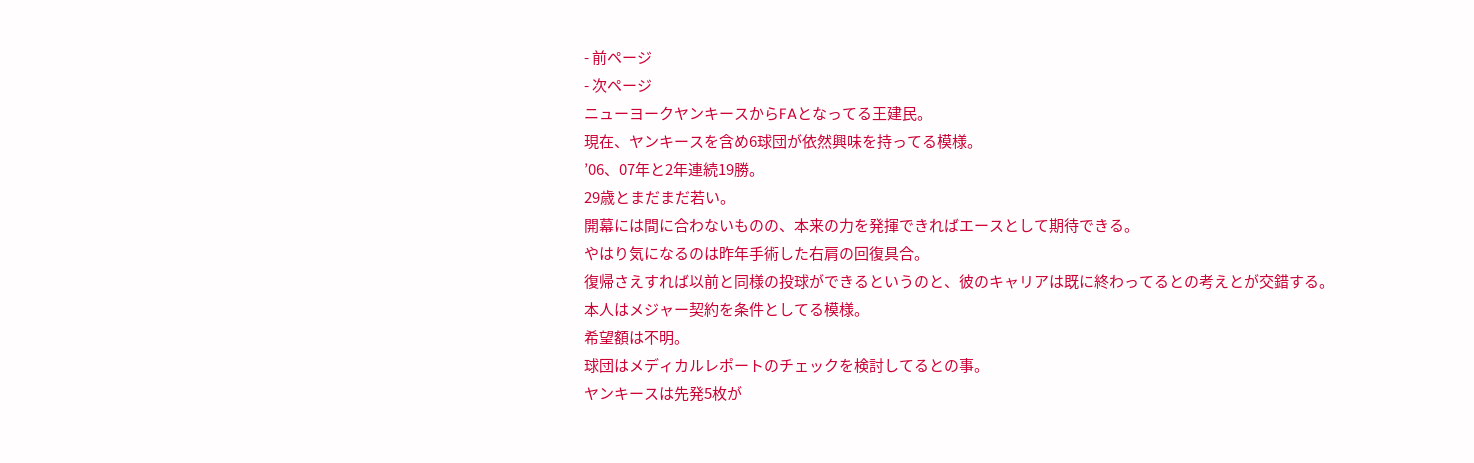- 前ページ
- 次ページ
ニューヨークヤンキースからFAとなってる王建民。
現在、ヤンキースを含め6球団が依然興味を持ってる模様。
’06、07年と2年連続19勝。
29歳とまだまだ若い。
開幕には間に合わないものの、本来の力を発揮できればエースとして期待できる。
やはり気になるのは昨年手術した右肩の回復具合。
復帰さえすれば以前と同様の投球ができるというのと、彼のキャリアは既に終わってるとの考えとが交錯する。
本人はメジャー契約を条件としてる模様。
希望額は不明。
球団はメディカルレポートのチェックを検討してるとの事。
ヤンキースは先発5枚が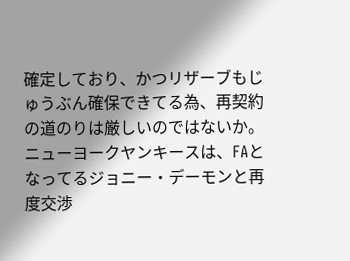確定しており、かつリザーブもじゅうぶん確保できてる為、再契約の道のりは厳しいのではないか。
ニューヨークヤンキースは、FAとなってるジョニー・デーモンと再度交渉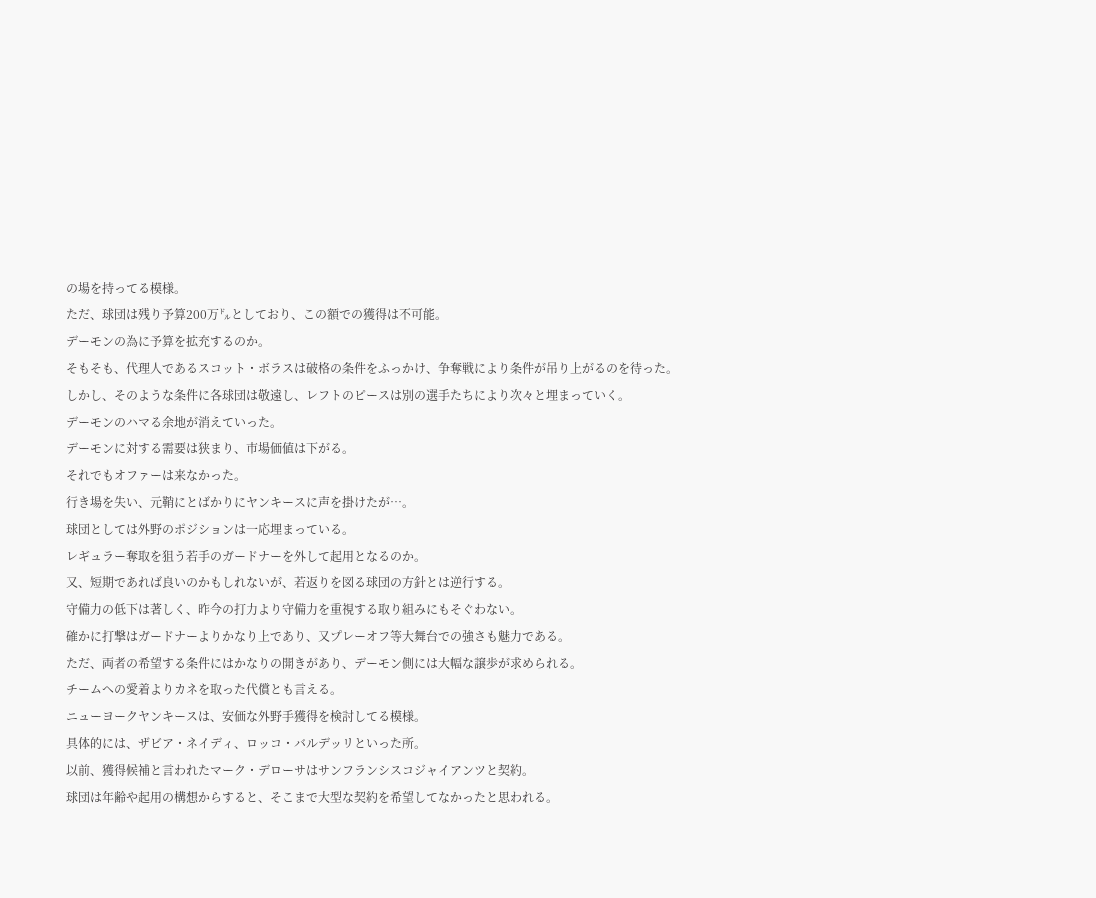の場を持ってる模様。
ただ、球団は残り予算200万㌦としており、この額での獲得は不可能。
デーモンの為に予算を拡充するのか。
そもそも、代理人であるスコット・ボラスは破格の条件をふっかけ、争奪戦により条件が吊り上がるのを待った。
しかし、そのような条件に各球団は敬遠し、レフトのピースは別の選手たちにより次々と埋まっていく。
デーモンのハマる余地が消えていった。
デーモンに対する需要は狭まり、市場価値は下がる。
それでもオファーは来なかった。
行き場を失い、元鞘にとばかりにヤンキースに声を掛けたが…。
球団としては外野のポジションは一応埋まっている。
レギュラー奪取を狙う若手のガードナーを外して起用となるのか。
又、短期であれば良いのかもしれないが、若返りを図る球団の方針とは逆行する。
守備力の低下は著しく、昨今の打力より守備力を重視する取り組みにもそぐわない。
確かに打撃はガードナーよりかなり上であり、又プレーオフ等大舞台での強さも魅力である。
ただ、両者の希望する条件にはかなりの開きがあり、デーモン側には大幅な譲歩が求められる。
チームへの愛着よりカネを取った代償とも言える。
ニューヨークヤンキースは、安価な外野手獲得を検討してる模様。
具体的には、ザビア・ネイディ、ロッコ・バルデッリといった所。
以前、獲得候補と言われたマーク・デローサはサンフランシスコジャイアンツと契約。
球団は年齢や起用の構想からすると、そこまで大型な契約を希望してなかったと思われる。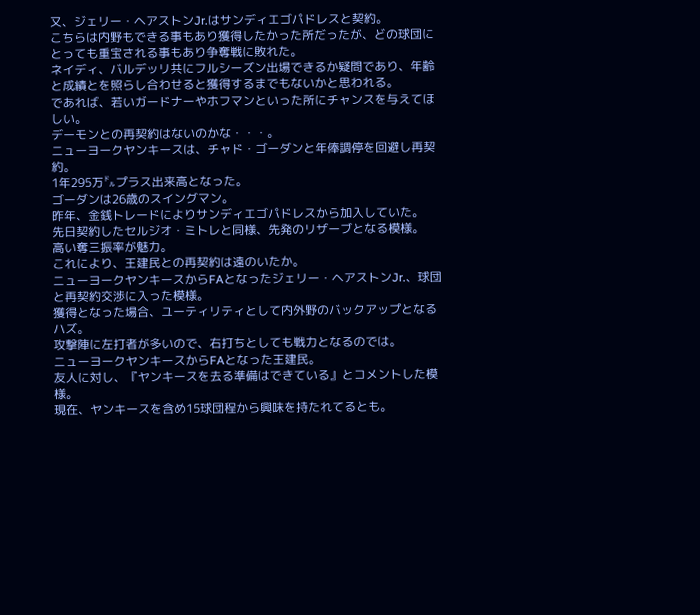又、ジェリー・ヘアストンJr.はサンディエゴパドレスと契約。
こちらは内野もできる事もあり獲得したかった所だったが、どの球団にとっても重宝される事もあり争奪戦に敗れた。
ネイディ、バルデッリ共にフルシーズン出場できるか疑問であり、年齢と成績とを照らし合わせると獲得するまでもないかと思われる。
であれば、若いガードナーやホフマンといった所にチャンスを与えてほしい。
デーモンとの再契約はないのかな・・・。
ニューヨークヤンキースは、チャド・ゴーダンと年俸調停を回避し再契約。
1年295万㌦プラス出来高となった。
ゴーダンは26歳のスイングマン。
昨年、金銭トレードによりサンディエゴパドレスから加入していた。
先日契約したセルジオ・ミトレと同様、先発のリザーブとなる模様。
高い奪三振率が魅力。
これにより、王建民との再契約は遠のいたか。
ニューヨークヤンキースからFAとなったジェリー・ヘアストンJr.、球団と再契約交渉に入った模様。
獲得となった場合、ユーティリティとして内外野のバックアップとなるハズ。
攻撃陣に左打者が多いので、右打ちとしても戦力となるのでは。
ニューヨークヤンキースからFAとなった王建民。
友人に対し、『ヤンキースを去る準備はできている』とコメントした模様。
現在、ヤンキースを含め15球団程から興味を持たれてるとも。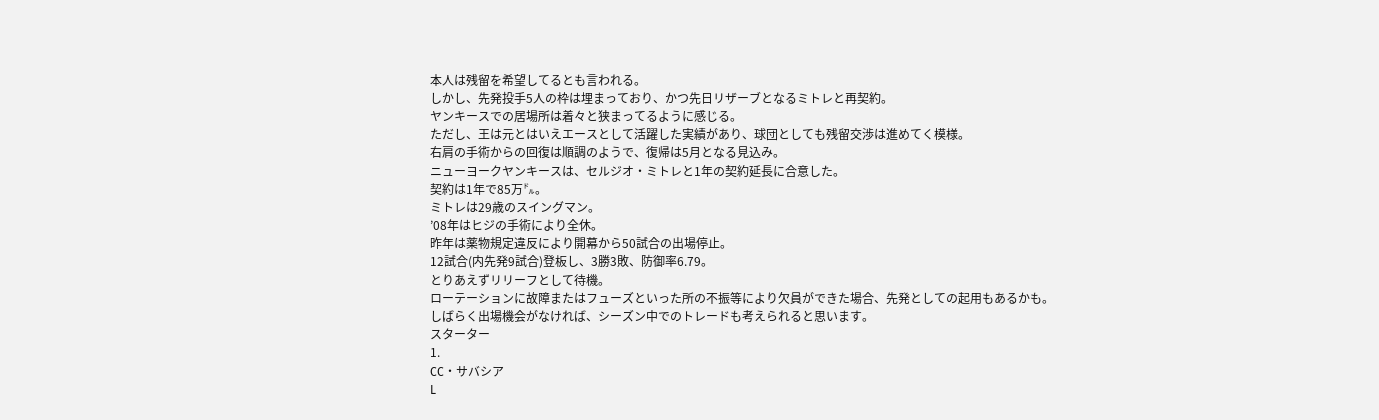本人は残留を希望してるとも言われる。
しかし、先発投手5人の枠は埋まっており、かつ先日リザーブとなるミトレと再契約。
ヤンキースでの居場所は着々と狭まってるように感じる。
ただし、王は元とはいえエースとして活躍した実績があり、球団としても残留交渉は進めてく模様。
右肩の手術からの回復は順調のようで、復帰は5月となる見込み。
ニューヨークヤンキースは、セルジオ・ミトレと1年の契約延長に合意した。
契約は1年で85万㌦。
ミトレは29歳のスイングマン。
’08年はヒジの手術により全休。
昨年は薬物規定違反により開幕から50試合の出場停止。
12試合(内先発9試合)登板し、3勝3敗、防御率6.79。
とりあえずリリーフとして待機。
ローテーションに故障またはフューズといった所の不振等により欠員ができた場合、先発としての起用もあるかも。
しばらく出場機会がなければ、シーズン中でのトレードも考えられると思います。
スターター
1.
CC・サバシア
L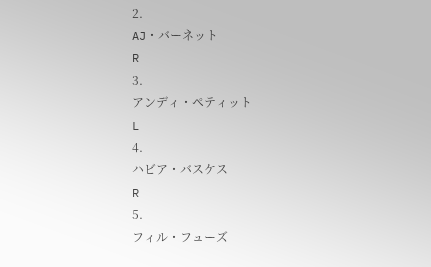2.
AJ・バーネット
R
3.
アンディ・ペティット
L
4.
ハビア・バスケス
R
5.
フィル・フューズ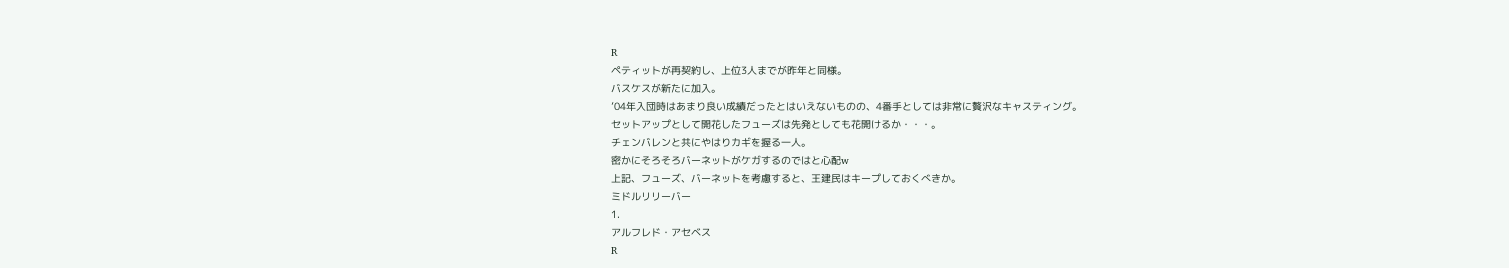R
ペティットが再契約し、上位3人までが昨年と同様。
バスケスが新たに加入。
’04年入団時はあまり良い成績だったとはいえないものの、4番手としては非常に贅沢なキャスティング。
セットアップとして開花したフューズは先発としても花開けるか・・・。
チェンバレンと共にやはりカギを握る一人。
密かにそろそろバーネットがケガするのではと心配w
上記、フューズ、バーネットを考慮すると、王建民はキープしておくべきか。
ミドルリリーバー
1.
アルフレド・アセベス
R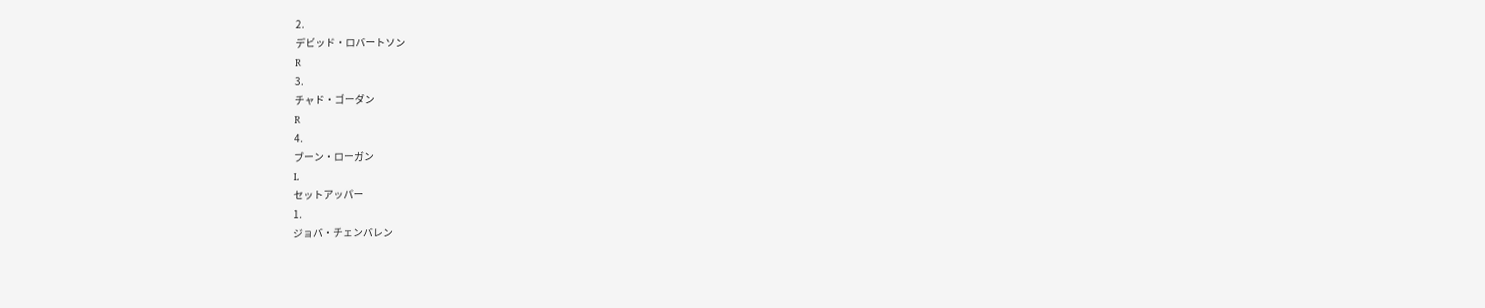2.
デビッド・ロバートソン
R
3.
チャド・ゴーダン
R
4.
ブーン・ローガン
L
セットアッパー
1.
ジョバ・チェンバレン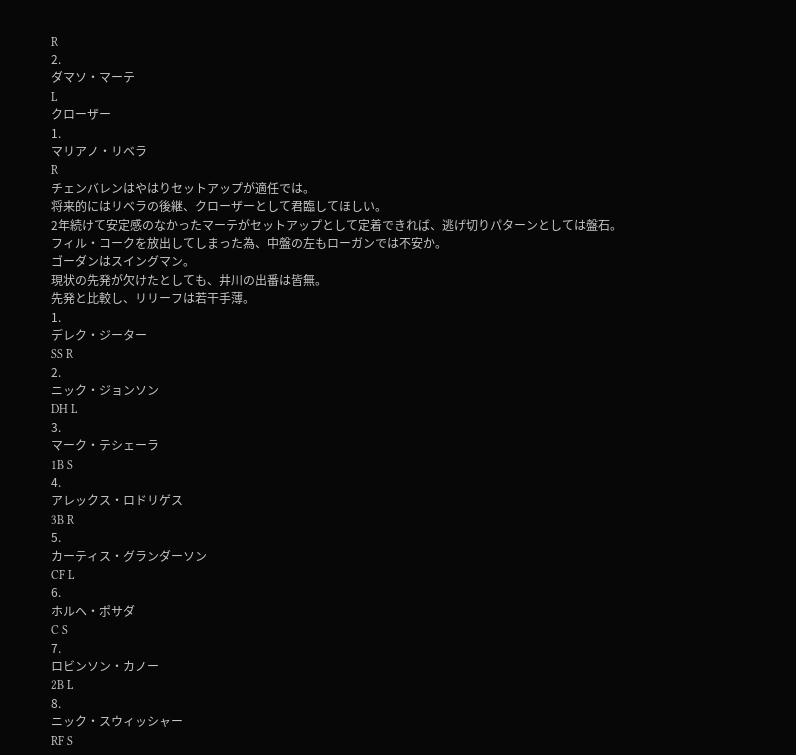R
2.
ダマソ・マーテ
L
クローザー
1.
マリアノ・リベラ
R
チェンバレンはやはりセットアップが適任では。
将来的にはリベラの後継、クローザーとして君臨してほしい。
2年続けて安定感のなかったマーテがセットアップとして定着できれば、逃げ切りパターンとしては盤石。
フィル・コークを放出してしまった為、中盤の左もローガンでは不安か。
ゴーダンはスイングマン。
現状の先発が欠けたとしても、井川の出番は皆無。
先発と比較し、リリーフは若干手薄。
1.
デレク・ジーター
SS R
2.
ニック・ジョンソン
DH L
3.
マーク・テシェーラ
1B S
4.
アレックス・ロドリゲス
3B R
5.
カーティス・グランダーソン
CF L
6.
ホルヘ・ポサダ
C S
7.
ロビンソン・カノー
2B L
8.
ニック・スウィッシャー
RF S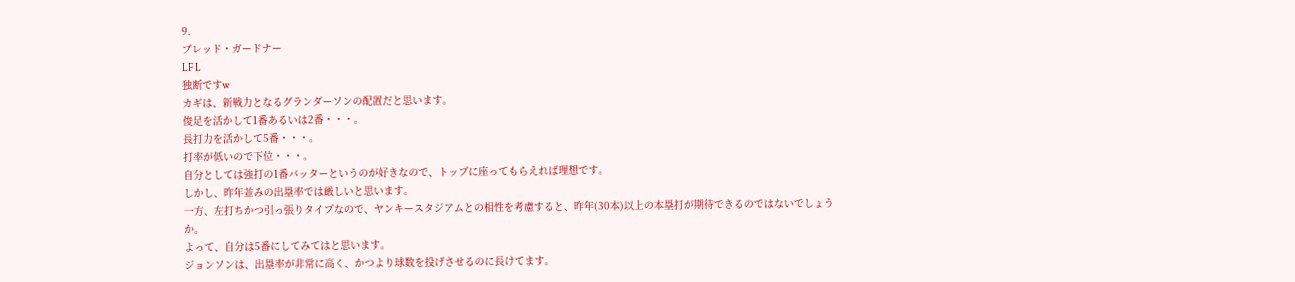9.
ブレッド・ガードナー
LF L
独断ですw
カギは、新戦力となるグランダーソンの配置だと思います。
俊足を活かして1番あるいは2番・・・。
長打力を活かして5番・・・。
打率が低いので下位・・・。
自分としては強打の1番バッターというのが好きなので、トップに座ってもらえれば理想です。
しかし、昨年並みの出塁率では厳しいと思います。
一方、左打ちかつ引っ張りタイプなので、ヤンキースタジアムとの相性を考慮すると、昨年(30本)以上の本塁打が期待できるのではないでしょうか。
よって、自分は5番にしてみてはと思います。
ジョンソンは、出塁率が非常に高く、かつより球数を投げさせるのに長けてます。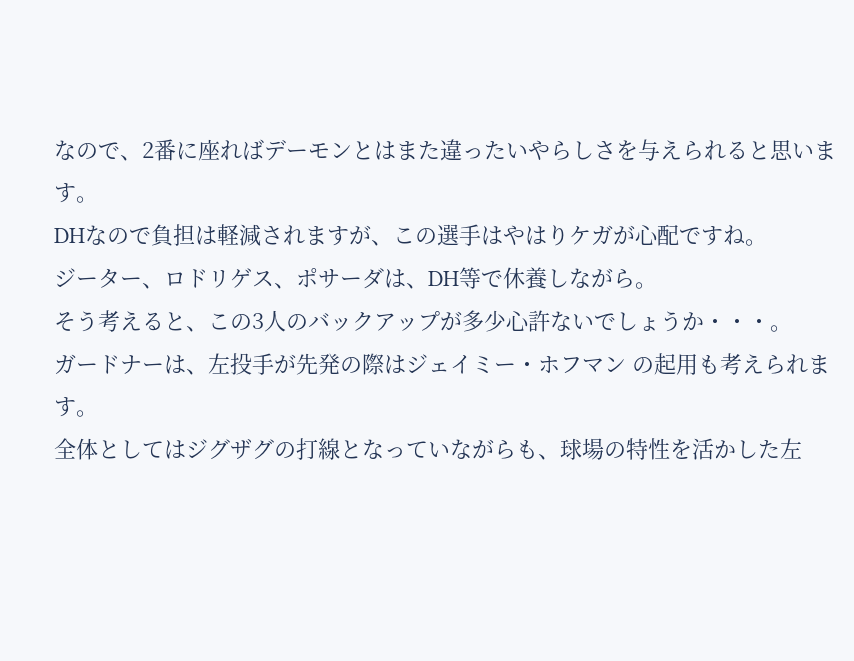なので、2番に座ればデーモンとはまた違ったいやらしさを与えられると思います。
DHなので負担は軽減されますが、この選手はやはりケガが心配ですね。
ジーター、ロドリゲス、ポサーダは、DH等で休養しながら。
そう考えると、この3人のバックアップが多少心許ないでしょうか・・・。
ガードナーは、左投手が先発の際はジェイミー・ホフマン の起用も考えられます。
全体としてはジグザグの打線となっていながらも、球場の特性を活かした左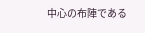中心の布陣である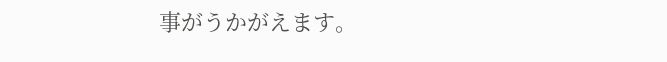事がうかがえます。